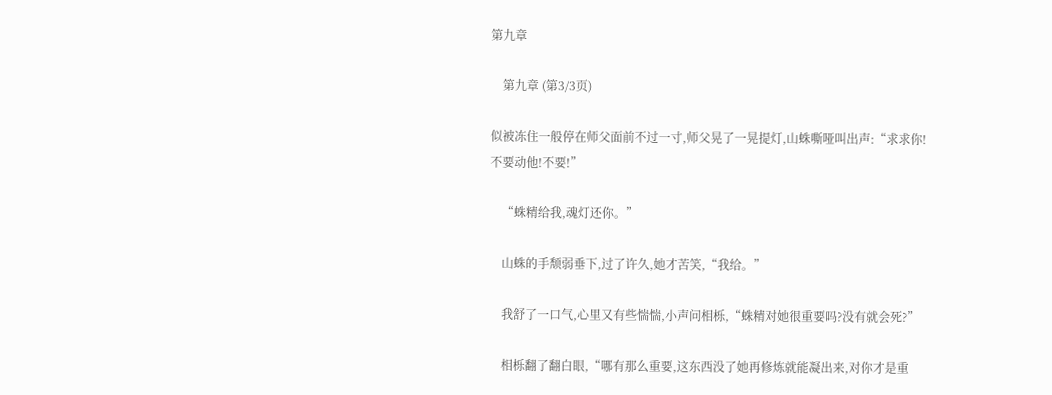第九章

    第九章 (第3/3页)

似被冻住一般停在师父面前不过一寸,师父晃了一晃提灯,山蛛嘶哑叫出声:“求求你!不要动他!不要!”

    “蛛精给我,魂灯还你。”

    山蛛的手颓弱垂下,过了许久,她才苦笑,“我给。”

    我舒了一口气,心里又有些惴惴,小声问相栎,“蛛精对她很重要吗?没有就会死?”

    相栎翻了翻白眼,“哪有那么重要,这东西没了她再修炼就能凝出来,对你才是重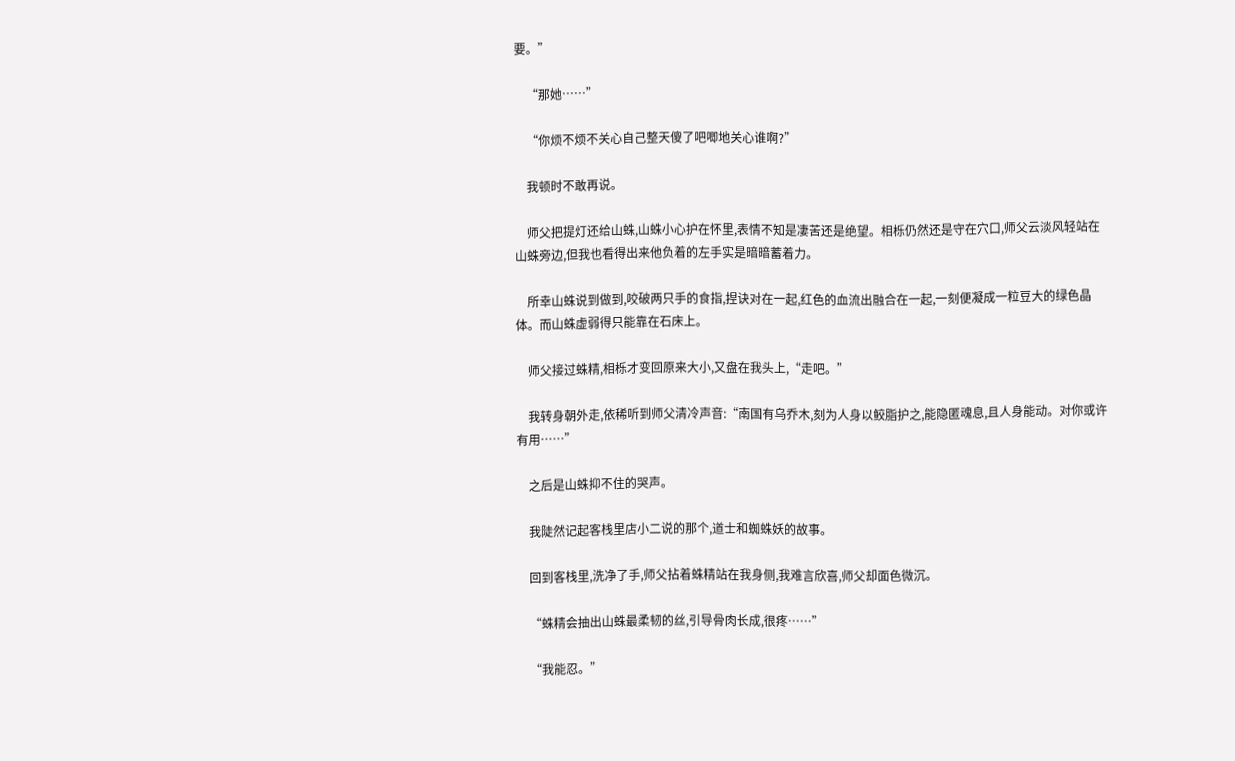要。”

    “那她……”

    “你烦不烦不关心自己整天傻了吧唧地关心谁啊?”

    我顿时不敢再说。

    师父把提灯还给山蛛,山蛛小心护在怀里,表情不知是凄苦还是绝望。相栎仍然还是守在穴口,师父云淡风轻站在山蛛旁边,但我也看得出来他负着的左手实是暗暗蓄着力。

    所幸山蛛说到做到,咬破两只手的食指,捏诀对在一起,红色的血流出融合在一起,一刻便凝成一粒豆大的绿色晶体。而山蛛虚弱得只能靠在石床上。

    师父接过蛛精,相栎才变回原来大小,又盘在我头上,“走吧。”

    我转身朝外走,依稀听到师父清冷声音:“南国有乌乔木,刻为人身以鲛脂护之,能隐匿魂息,且人身能动。对你或许有用……”

    之后是山蛛抑不住的哭声。

    我陡然记起客栈里店小二说的那个,道士和蜘蛛妖的故事。

    回到客栈里,洗净了手,师父拈着蛛精站在我身侧,我难言欣喜,师父却面色微沉。

    “蛛精会抽出山蛛最柔韧的丝,引导骨肉长成,很疼……”

    “我能忍。”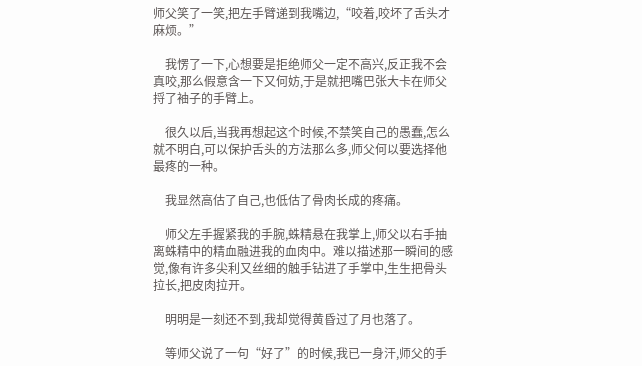师父笑了一笑,把左手臂递到我嘴边,“咬着,咬坏了舌头才麻烦。”

    我愣了一下,心想要是拒绝师父一定不高兴,反正我不会真咬,那么假意含一下又何妨,于是就把嘴巴张大卡在师父捋了袖子的手臂上。

    很久以后,当我再想起这个时候,不禁笑自己的愚蠢,怎么就不明白,可以保护舌头的方法那么多,师父何以要选择他最疼的一种。

    我显然高估了自己,也低估了骨肉长成的疼痛。

    师父左手握紧我的手腕,蛛精悬在我掌上,师父以右手抽离蛛精中的精血融进我的血肉中。难以描述那一瞬间的感觉,像有许多尖利又丝细的触手钻进了手掌中,生生把骨头拉长,把皮肉拉开。

    明明是一刻还不到,我却觉得黄昏过了月也落了。

    等师父说了一句“好了”的时候,我已一身汗,师父的手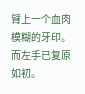臂上一个血肉模糊的牙印。而左手已复原如初。